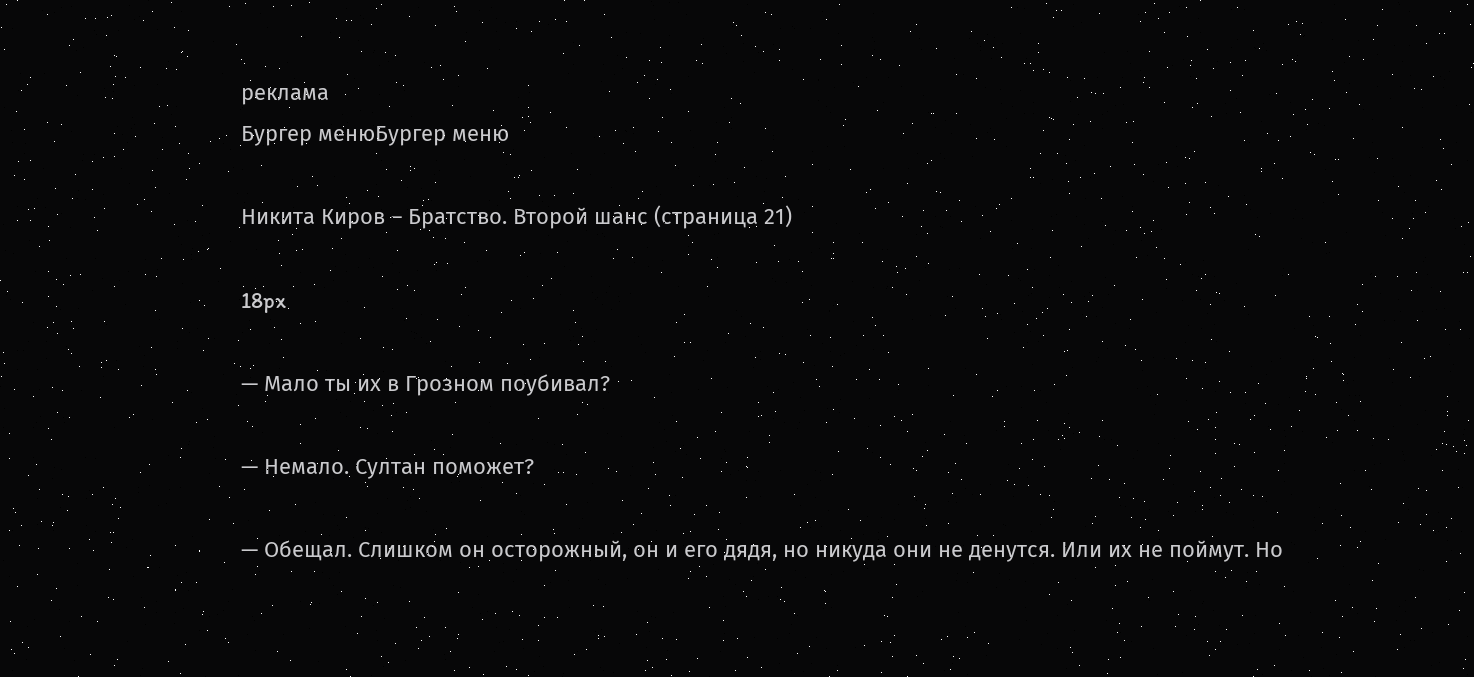реклама
Бургер менюБургер меню

Никита Киров – Братство. Второй шанс (страница 21)

18px

— Мало ты их в Грозном поубивал?

— Немало. Султан поможет?

— Обещал. Слишком он осторожный, он и его дядя, но никуда они не денутся. Или их не поймут. Но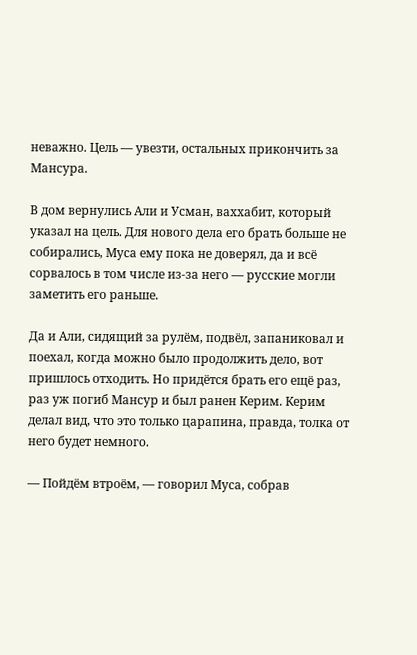неважно. Цель — увезти, остальных прикончить за Мансура.

В дом вернулись Али и Усман, ваххабит, который указал на цель. Для нового дела его брать больше не собирались, Муса ему пока не доверял, да и всё сорвалось в том числе из-за него — русские могли заметить его раньше.

Да и Али, сидящий за рулём, подвёл, запаниковал и поехал, когда можно было продолжить дело, вот пришлось отходить. Но придётся брать его ещё раз, раз уж погиб Мансур и был ранен Керим. Керим делал вид, что это только царапина, правда, толка от него будет немного.

— Пойдём втроём, — говорил Муса, собрав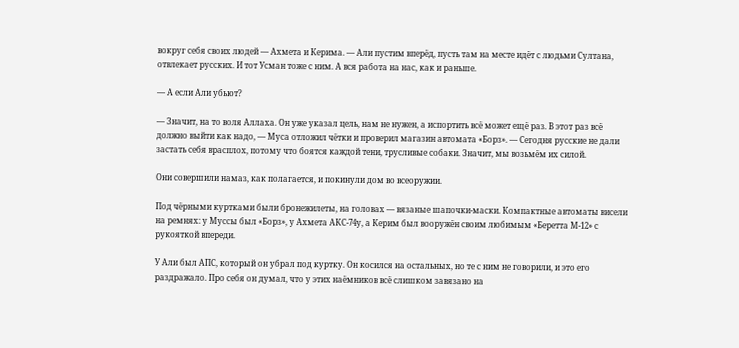вокруг себя своих людей — Ахмета и Керима. — Али пустим вперёд, пусть там на месте идёт с людьми Султана, отвлекает русских. И тот Усман тоже с ним. А вся работа на нас, как и раньше.

— А если Али убьют?

— Значит, на то воля Аллаха. Он уже указал цель, нам не нужен, а испортить всё может ещё раз. В этот раз всё должно выйти как надо, — Муса отложил чётки и проверил магазин автомата «Борз». — Сегодня русские не дали застать себя врасплох, потому что боятся каждой тени, трусливые собаки. Значит, мы возьмём их силой.

Они совершили намаз, как полагается, и покинули дом во всеоружии.

Под чёрными куртками были бронежилеты, на головах — вязаные шапочки-маски. Компактные автоматы висели на ремнях: у Муссы был «Борз», у Ахмета АКС-74у, а Керим был вооружён своим любимым «Беретта М-12» с рукояткой впереди.

У Али был АПС, который он убрал под куртку. Он косился на остальных, но те с ним не говорили, и это его раздражало. Про себя он думал, что у этих наёмников всё слишком завязано на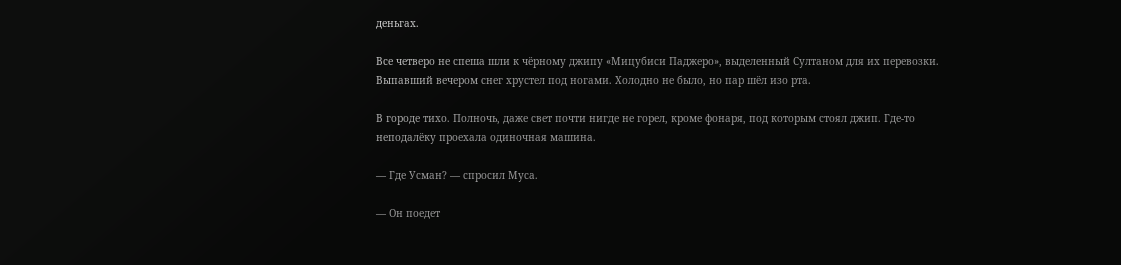деньгах.

Все четверо не спеша шли к чёрному джипу «Мицубиси Паджеро», выделенный Султаном для их перевозки. Выпавший вечером снег хрустел под ногами. Холодно не было, но пар шёл изо рта.

В городе тихо. Полночь, даже свет почти нигде не горел, кроме фонаря, под которым стоял джип. Где-то неподалёку проехала одиночная машина.

— Где Усман? — спросил Муса.

— Он поедет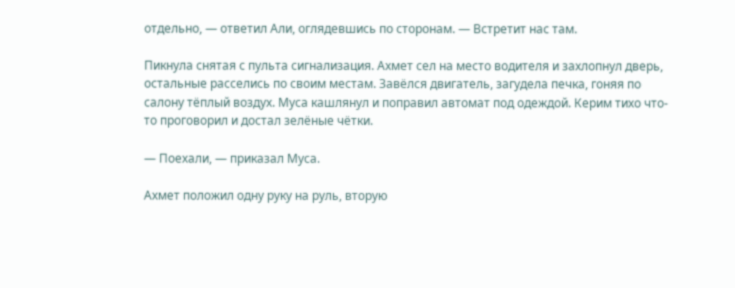отдельно, — ответил Али, оглядевшись по сторонам. — Встретит нас там.

Пикнула снятая с пульта сигнализация. Ахмет сел на место водителя и захлопнул дверь, остальные расселись по своим местам. Завёлся двигатель, загудела печка, гоняя по салону тёплый воздух. Муса кашлянул и поправил автомат под одеждой. Керим тихо что-то проговорил и достал зелёные чётки.

— Поехали, — приказал Муса.

Ахмет положил одну руку на руль, вторую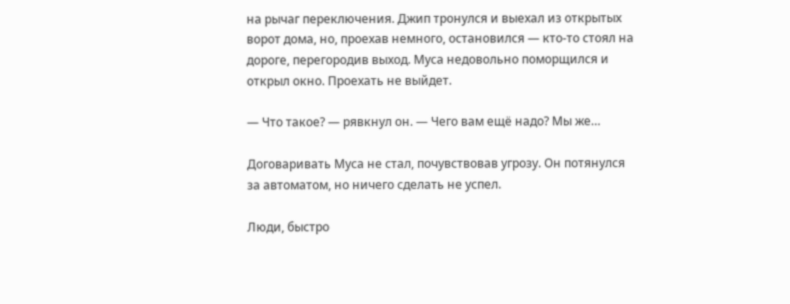на рычаг переключения. Джип тронулся и выехал из открытых ворот дома, но, проехав немного, остановился — кто-то стоял на дороге, перегородив выход. Муса недовольно поморщился и открыл окно. Проехать не выйдет.

— Что такое? — рявкнул он. — Чего вам ещё надо? Мы же…

Договаривать Муса не стал, почувствовав угрозу. Он потянулся за автоматом, но ничего сделать не успел.

Люди, быстро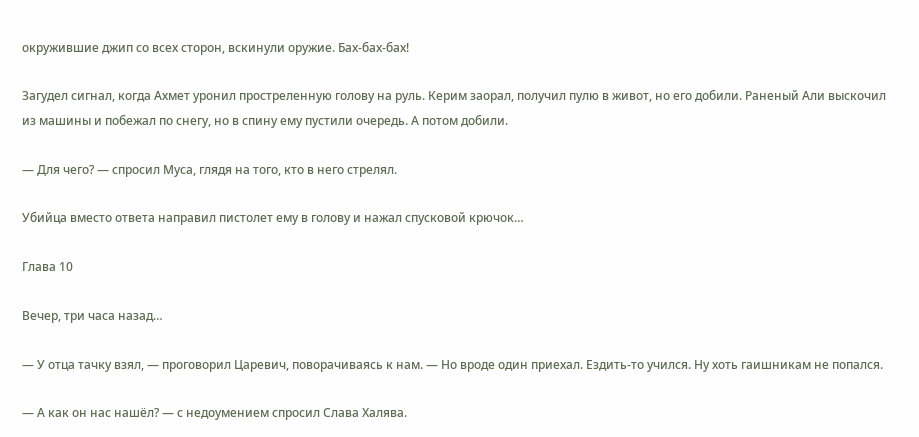окружившие джип со всех сторон, вскинули оружие. Бах-бах-бах!

Загудел сигнал, когда Ахмет уронил простреленную голову на руль. Керим заорал, получил пулю в живот, но его добили. Раненый Али выскочил из машины и побежал по снегу, но в спину ему пустили очередь. А потом добили.

— Для чего? — спросил Муса, глядя на того, кто в него стрелял.

Убийца вместо ответа направил пистолет ему в голову и нажал спусковой крючок…

Глава 10

Вечер, три часа назад…

— У отца тачку взял, — проговорил Царевич, поворачиваясь к нам. — Но вроде один приехал. Ездить-то учился. Ну хоть гаишникам не попался.

— А как он нас нашёл? — с недоумением спросил Слава Халява.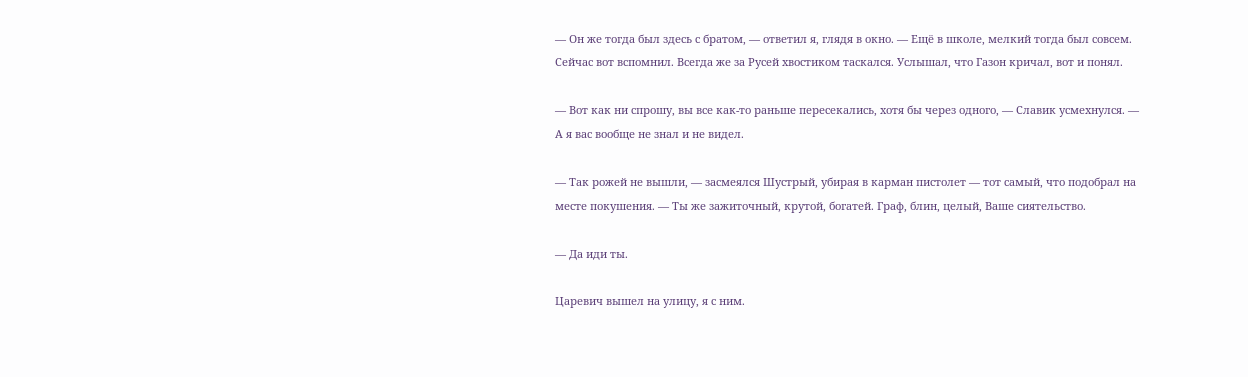— Он же тогда был здесь с братом, — ответил я, глядя в окно. — Ещё в школе, мелкий тогда был совсем. Сейчас вот вспомнил. Всегда же за Русей хвостиком таскался. Услышал, что Газон кричал, вот и понял.

— Вот как ни спрошу, вы все как-то раньше пересекались, хотя бы через одного, — Славик усмехнулся. — А я вас вообще не знал и не видел.

— Так рожей не вышли, — засмеялся Шустрый, убирая в карман пистолет — тот самый, что подобрал на месте покушения. — Ты же зажиточный, крутой, богатей. Граф, блин, целый, Ваше сиятельство.

— Да иди ты.

Царевич вышел на улицу, я с ним.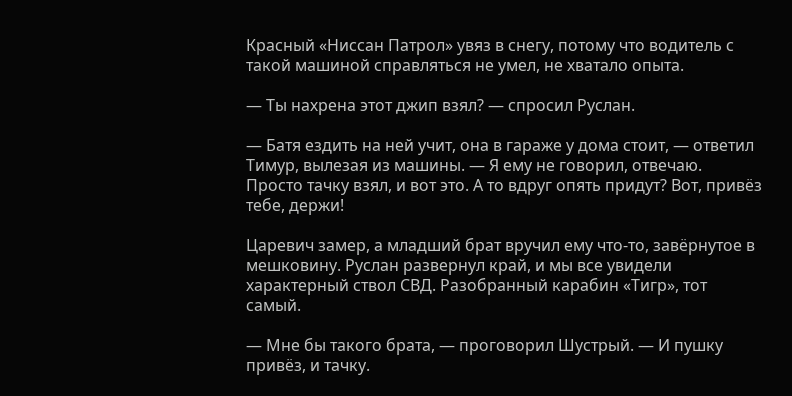Красный «Ниссан Патрол» увяз в снегу, потому что водитель с такой машиной справляться не умел, не хватало опыта.

— Ты нахрена этот джип взял? — спросил Руслан.

— Батя ездить на ней учит, она в гараже у дома стоит, — ответил Тимур, вылезая из машины. — Я ему не говорил, отвечаю. Просто тачку взял, и вот это. А то вдруг опять придут? Вот, привёз тебе, держи!

Царевич замер, а младший брат вручил ему что-то, завёрнутое в мешковину. Руслан развернул край, и мы все увидели характерный ствол СВД. Разобранный карабин «Тигр», тот самый.

— Мне бы такого брата, — проговорил Шустрый. — И пушку привёз, и тачку.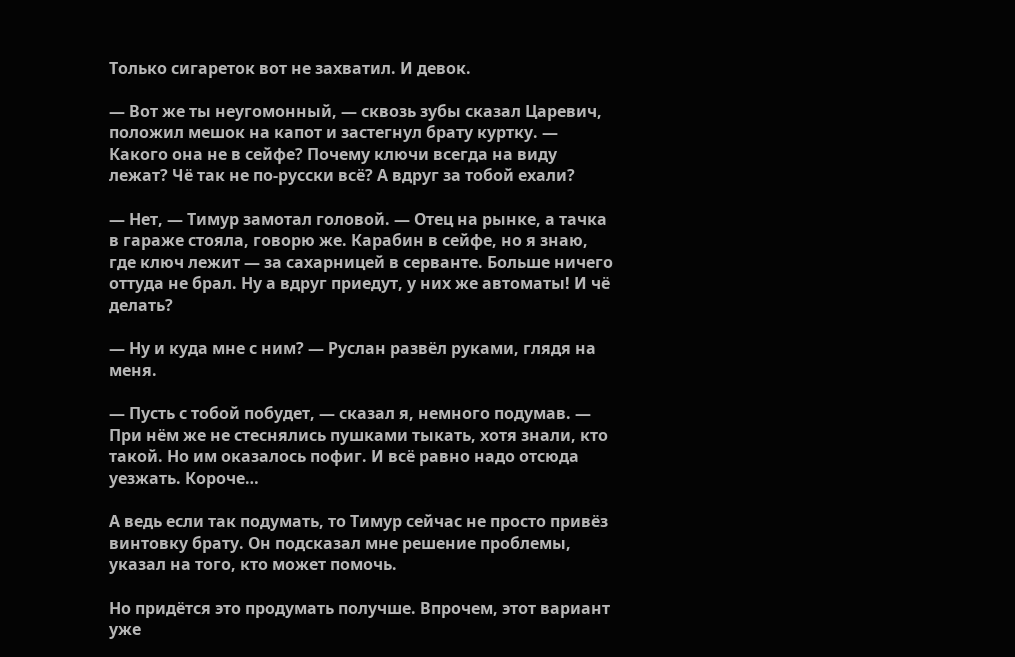Только сигареток вот не захватил. И девок.

— Вот же ты неугомонный, — сквозь зубы сказал Царевич, положил мешок на капот и застегнул брату куртку. — Какого она не в сейфе? Почему ключи всегда на виду лежат? Чё так не по-русски всё? А вдруг за тобой ехали?

— Нет, — Тимур замотал головой. — Отец на рынке, а тачка в гараже стояла, говорю же. Карабин в сейфе, но я знаю, где ключ лежит — за сахарницей в серванте. Больше ничего оттуда не брал. Ну а вдруг приедут, у них же автоматы! И чё делать?

— Ну и куда мне с ним? — Руслан развёл руками, глядя на меня.

— Пусть с тобой побудет, — сказал я, немного подумав. — При нём же не стеснялись пушками тыкать, хотя знали, кто такой. Но им оказалось пофиг. И всё равно надо отсюда уезжать. Короче…

А ведь если так подумать, то Тимур сейчас не просто привёз винтовку брату. Он подсказал мне решение проблемы, указал на того, кто может помочь.

Но придётся это продумать получше. Впрочем, этот вариант уже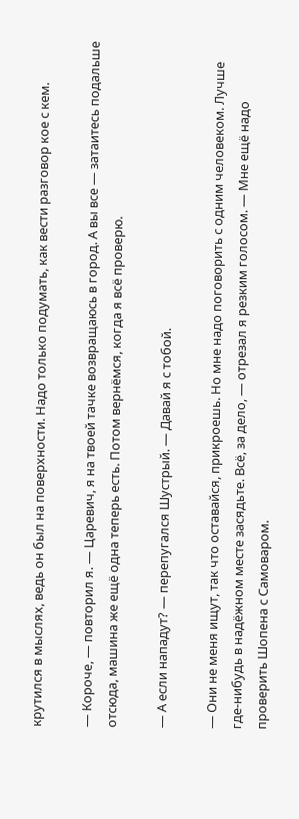крутился в мыслях, ведь он был на поверхности. Надо только подумать, как вести разговор кое с кем.

— Короче, — повторил я. — Царевич, я на твоей тачке возвращаюсь в город. А вы все — затаитесь подальше отсюда, машина же ещё одна теперь есть. Потом вернёмся, когда я всё проверю.

— А если нападут? — перепугался Шустрый. — Давай я с тобой.

— Они не меня ищут, так что оставайся, прикроешь. Но мне надо поговорить с одним человеком. Лучше где-нибудь в надёжном месте засядьте. Всё, за дело, — отрезал я резким голосом. — Мне ещё надо проверить Шопена с Самоваром.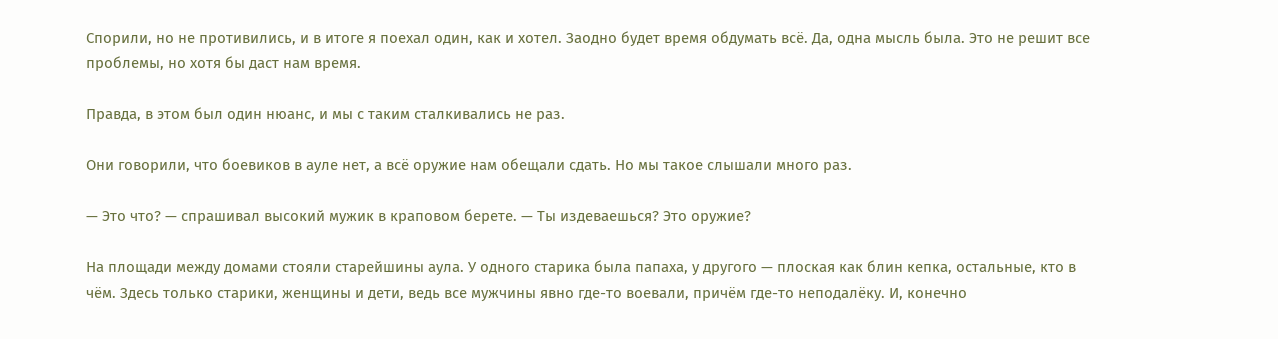Спорили, но не противились, и в итоге я поехал один, как и хотел. Заодно будет время обдумать всё. Да, одна мысль была. Это не решит все проблемы, но хотя бы даст нам время.

Правда, в этом был один нюанс, и мы с таким сталкивались не раз.

Они говорили, что боевиков в ауле нет, а всё оружие нам обещали сдать. Но мы такое слышали много раз.

— Это что? — спрашивал высокий мужик в краповом берете. — Ты издеваешься? Это оружие?

На площади между домами стояли старейшины аула. У одного старика была папаха, у другого — плоская как блин кепка, остальные, кто в чём. Здесь только старики, женщины и дети, ведь все мужчины явно где-то воевали, причём где-то неподалёку. И, конечно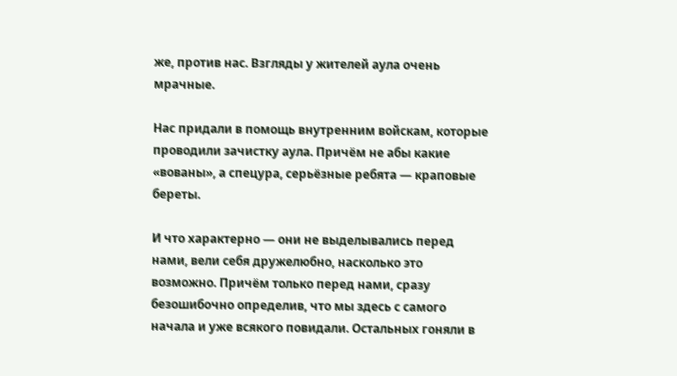же, против нас. Взгляды у жителей аула очень мрачные.

Нас придали в помощь внутренним войскам, которые проводили зачистку аула. Причём не абы какие «вованы», а спецура, серьёзные ребята — краповые береты.

И что характерно — они не выделывались перед нами, вели себя дружелюбно, насколько это возможно. Причём только перед нами, сразу безошибочно определив, что мы здесь с самого начала и уже всякого повидали. Остальных гоняли в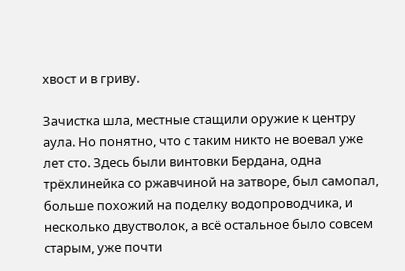хвост и в гриву.

Зачистка шла, местные стащили оружие к центру аула. Но понятно, что с таким никто не воевал уже лет сто. Здесь были винтовки Бердана, одна трёхлинейка со ржавчиной на затворе, был самопал, больше похожий на поделку водопроводчика, и несколько двустволок, а всё остальное было совсем старым, уже почти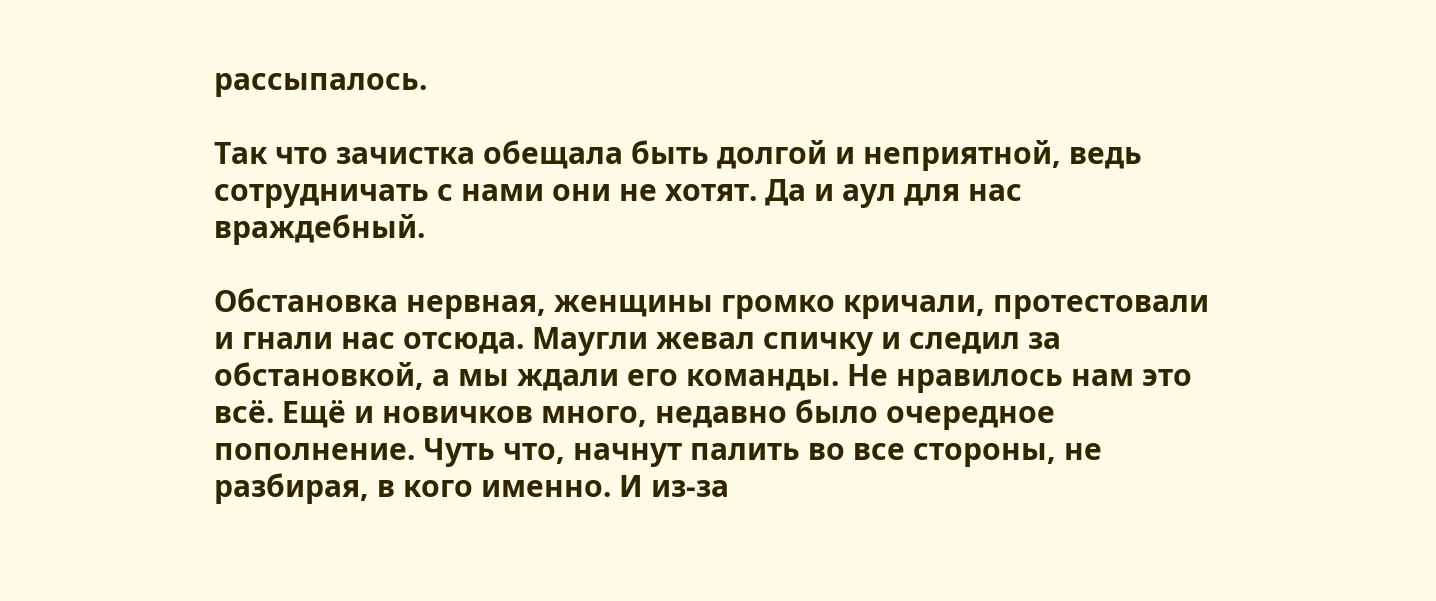рассыпалось.

Так что зачистка обещала быть долгой и неприятной, ведь сотрудничать с нами они не хотят. Да и аул для нас враждебный.

Обстановка нервная, женщины громко кричали, протестовали и гнали нас отсюда. Маугли жевал спичку и следил за обстановкой, а мы ждали его команды. Не нравилось нам это всё. Ещё и новичков много, недавно было очередное пополнение. Чуть что, начнут палить во все стороны, не разбирая, в кого именно. И из-за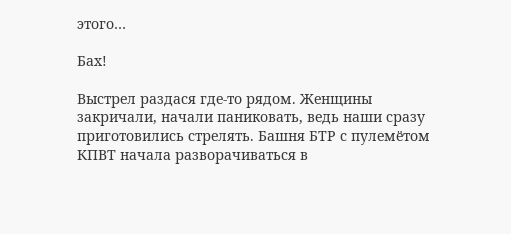этого…

Бах!

Выстрел раздася где-то рядом. Женщины закричали, начали паниковать, ведь наши сразу приготовились стрелять. Башня БТР с пулемётом КПВТ начала разворачиваться в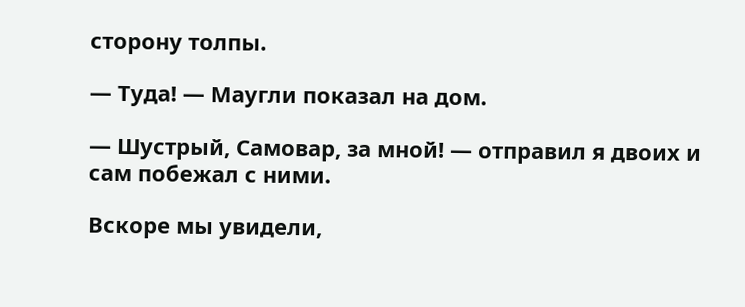сторону толпы.

— Туда! — Маугли показал на дом.

— Шустрый, Самовар, за мной! — отправил я двоих и сам побежал с ними.

Вскоре мы увидели,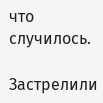что случилось.

Застрелили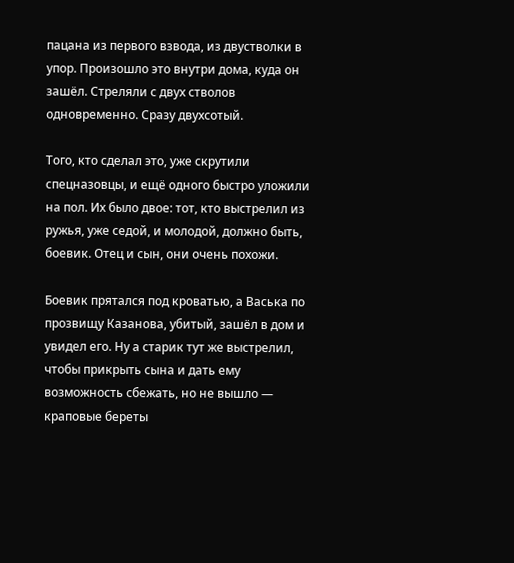пацана из первого взвода, из двустволки в упор. Произошло это внутри дома, куда он зашёл. Стреляли с двух стволов одновременно. Сразу двухсотый.

Того, кто сделал это, уже скрутили спецназовцы, и ещё одного быстро уложили на пол. Их было двое: тот, кто выстрелил из ружья, уже седой, и молодой, должно быть, боевик. Отец и сын, они очень похожи.

Боевик прятался под кроватью, а Васька по прозвищу Казанова, убитый, зашёл в дом и увидел его. Ну а старик тут же выстрелил, чтобы прикрыть сына и дать ему возможность сбежать, но не вышло — краповые береты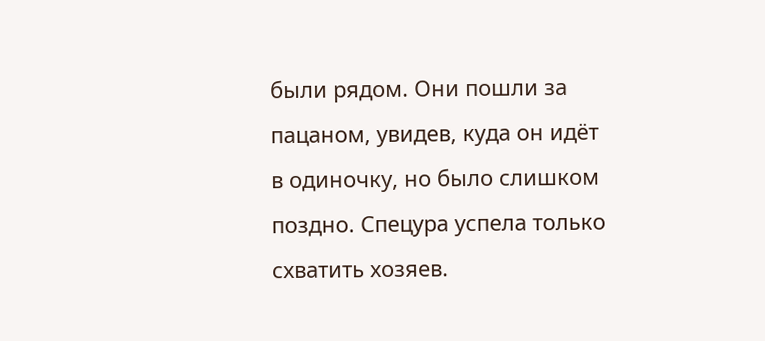были рядом. Они пошли за пацаном, увидев, куда он идёт в одиночку, но было слишком поздно. Спецура успела только схватить хозяев.